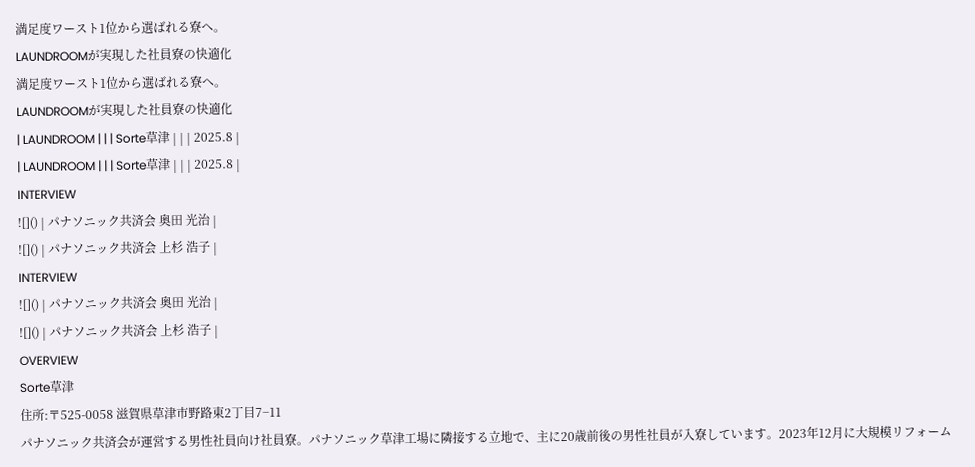満足度ワースト1位から選ばれる寮へ。
LAUNDROOMが実現した社員寮の快適化
満足度ワースト1位から選ばれる寮へ。
LAUNDROOMが実現した社員寮の快適化
| LAUNDROOM | | | Sorte草津 | | | 2025.8 |
| LAUNDROOM | | | Sorte草津 | | | 2025.8 |
INTERVIEW
![]() | パナソニック共済会 奥田 光治 |
![]() | パナソニック共済会 上杉 浩子 |
INTERVIEW
![]() | パナソニック共済会 奥田 光治 |
![]() | パナソニック共済会 上杉 浩子 |
OVERVIEW
Sorte草津
住所:〒525-0058 滋賀県草津市野路東2丁目7−11
パナソニック共済会が運営する男性社員向け社員寮。パナソニック草津工場に隣接する立地で、主に20歳前後の男性社員が入寮しています。2023年12月に大規模リフォーム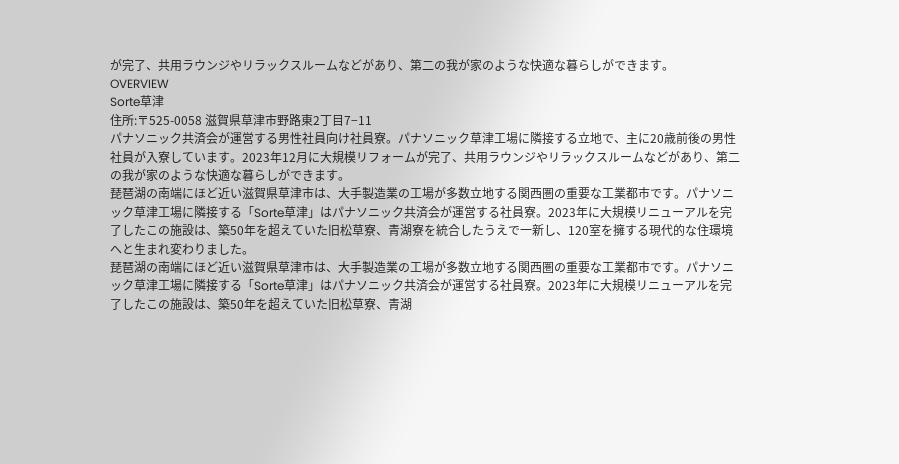が完了、共用ラウンジやリラックスルームなどがあり、第二の我が家のような快適な暮らしができます。
OVERVIEW
Sorte草津
住所:〒525-0058 滋賀県草津市野路東2丁目7−11
パナソニック共済会が運営する男性社員向け社員寮。パナソニック草津工場に隣接する立地で、主に20歳前後の男性社員が入寮しています。2023年12月に大規模リフォームが完了、共用ラウンジやリラックスルームなどがあり、第二の我が家のような快適な暮らしができます。
琵琶湖の南端にほど近い滋賀県草津市は、大手製造業の工場が多数立地する関西圏の重要な工業都市です。パナソニック草津工場に隣接する「Sorte草津」はパナソニック共済会が運営する社員寮。2023年に大規模リニューアルを完了したこの施設は、築50年を超えていた旧松草寮、青湖寮を統合したうえで一新し、120室を擁する現代的な住環境へと生まれ変わりました。
琵琶湖の南端にほど近い滋賀県草津市は、大手製造業の工場が多数立地する関西圏の重要な工業都市です。パナソニック草津工場に隣接する「Sorte草津」はパナソニック共済会が運営する社員寮。2023年に大規模リニューアルを完了したこの施設は、築50年を超えていた旧松草寮、青湖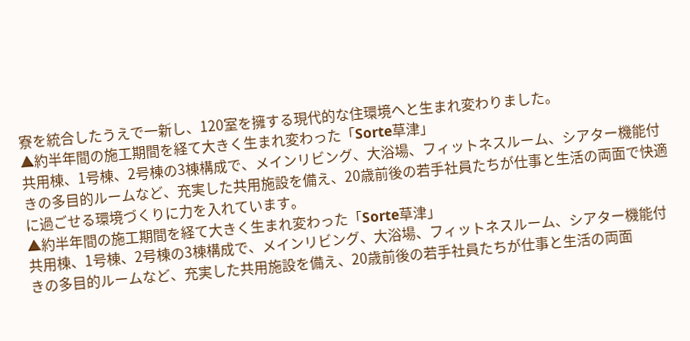寮を統合したうえで一新し、120室を擁する現代的な住環境へと生まれ変わりました。
▲約半年間の施工期間を経て大きく生まれ変わった「Sorte草津」
共用棟、1号棟、2号棟の3棟構成で、メインリビング、大浴場、フィットネスルーム、シアター機能付きの多目的ルームなど、充実した共用施設を備え、20歳前後の若手社員たちが仕事と生活の両面で快適に過ごせる環境づくりに力を入れています。
▲約半年間の施工期間を経て大きく生まれ変わった「Sorte草津」
共用棟、1号棟、2号棟の3棟構成で、メインリビング、大浴場、フィットネスルーム、シアター機能付きの多目的ルームなど、充実した共用施設を備え、20歳前後の若手社員たちが仕事と生活の両面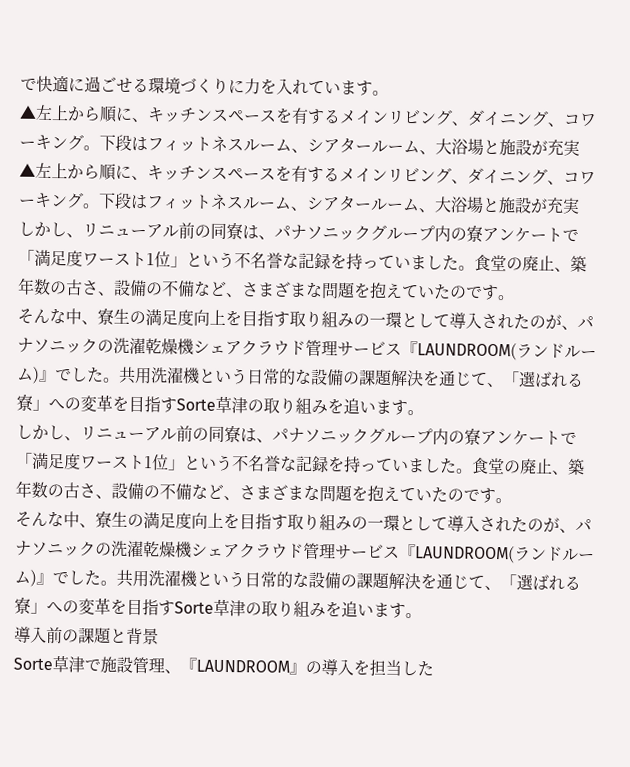で快適に過ごせる環境づくりに力を入れています。
▲左上から順に、キッチンスペースを有するメインリビング、ダイニング、コワーキング。下段はフィットネスルーム、シアタールーム、大浴場と施設が充実
▲左上から順に、キッチンスペースを有するメインリビング、ダイニング、コワーキング。下段はフィットネスルーム、シアタールーム、大浴場と施設が充実
しかし、リニューアル前の同寮は、パナソニックグループ内の寮アンケートで「満足度ワースト1位」という不名誉な記録を持っていました。食堂の廃止、築年数の古さ、設備の不備など、さまざまな問題を抱えていたのです。
そんな中、寮生の満足度向上を目指す取り組みの一環として導入されたのが、パナソニックの洗濯乾燥機シェアクラウド管理サービス『LAUNDROOM(ランドルーム)』でした。共用洗濯機という日常的な設備の課題解決を通じて、「選ばれる寮」への変革を目指すSorte草津の取り組みを追います。
しかし、リニューアル前の同寮は、パナソニックグループ内の寮アンケートで「満足度ワースト1位」という不名誉な記録を持っていました。食堂の廃止、築年数の古さ、設備の不備など、さまざまな問題を抱えていたのです。
そんな中、寮生の満足度向上を目指す取り組みの一環として導入されたのが、パナソニックの洗濯乾燥機シェアクラウド管理サービス『LAUNDROOM(ランドルーム)』でした。共用洗濯機という日常的な設備の課題解決を通じて、「選ばれる寮」への変革を目指すSorte草津の取り組みを追います。
導入前の課題と背景
Sorte草津で施設管理、『LAUNDROOM』の導入を担当した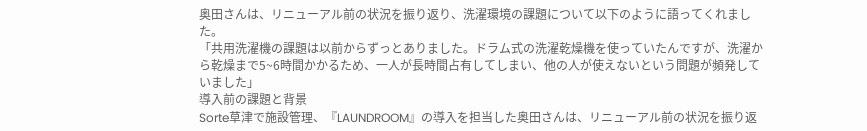奥田さんは、リニューアル前の状況を振り返り、洗濯環境の課題について以下のように語ってくれました。
「共用洗濯機の課題は以前からずっとありました。ドラム式の洗濯乾燥機を使っていたんですが、洗濯から乾燥まで5~6時間かかるため、一人が長時間占有してしまい、他の人が使えないという問題が頻発していました」
導入前の課題と背景
Sorte草津で施設管理、『LAUNDROOM』の導入を担当した奥田さんは、リニューアル前の状況を振り返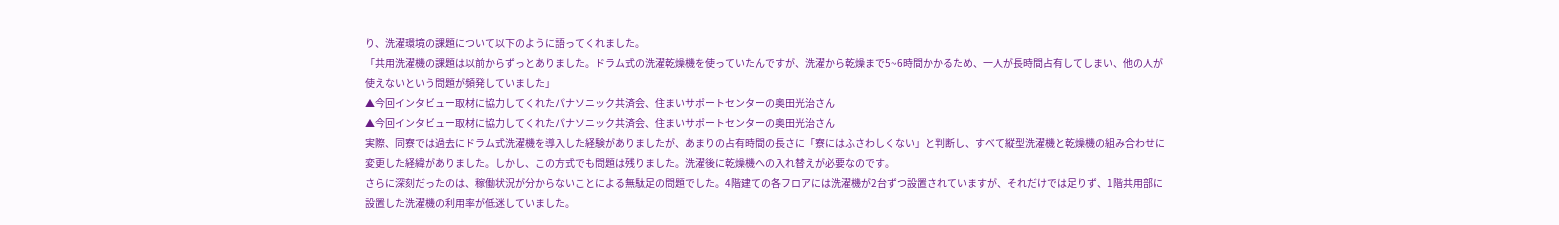り、洗濯環境の課題について以下のように語ってくれました。
「共用洗濯機の課題は以前からずっとありました。ドラム式の洗濯乾燥機を使っていたんですが、洗濯から乾燥まで5~6時間かかるため、一人が長時間占有してしまい、他の人が使えないという問題が頻発していました」
▲今回インタビュー取材に協力してくれたパナソニック共済会、住まいサポートセンターの奥田光治さん
▲今回インタビュー取材に協力してくれたパナソニック共済会、住まいサポートセンターの奥田光治さん
実際、同寮では過去にドラム式洗濯機を導入した経験がありましたが、あまりの占有時間の長さに「寮にはふさわしくない」と判断し、すべて縦型洗濯機と乾燥機の組み合わせに変更した経緯がありました。しかし、この方式でも問題は残りました。洗濯後に乾燥機への入れ替えが必要なのです。
さらに深刻だったのは、稼働状況が分からないことによる無駄足の問題でした。4階建ての各フロアには洗濯機が2台ずつ設置されていますが、それだけでは足りず、1階共用部に設置した洗濯機の利用率が低迷していました。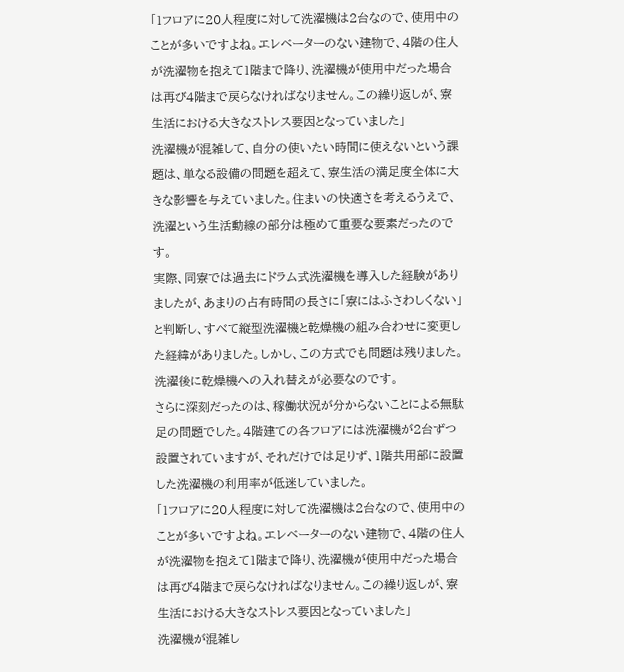「1フロアに20人程度に対して洗濯機は2台なので、使用中のことが多いですよね。エレベーターのない建物で、4階の住人が洗濯物を抱えて1階まで降り、洗濯機が使用中だった場合は再び4階まで戻らなければなりません。この繰り返しが、寮生活における大きなストレス要因となっていました」
洗濯機が混雑して、自分の使いたい時間に使えないという課題は、単なる設備の問題を超えて、寮生活の満足度全体に大きな影響を与えていました。住まいの快適さを考えるうえで、洗濯という生活動線の部分は極めて重要な要素だったのです。
実際、同寮では過去にドラム式洗濯機を導入した経験がありましたが、あまりの占有時間の長さに「寮にはふさわしくない」と判断し、すべて縦型洗濯機と乾燥機の組み合わせに変更した経緯がありました。しかし、この方式でも問題は残りました。洗濯後に乾燥機への入れ替えが必要なのです。
さらに深刻だったのは、稼働状況が分からないことによる無駄足の問題でした。4階建ての各フロアには洗濯機が2台ずつ設置されていますが、それだけでは足りず、1階共用部に設置した洗濯機の利用率が低迷していました。
「1フロアに20人程度に対して洗濯機は2台なので、使用中のことが多いですよね。エレベーターのない建物で、4階の住人が洗濯物を抱えて1階まで降り、洗濯機が使用中だった場合は再び4階まで戻らなければなりません。この繰り返しが、寮生活における大きなストレス要因となっていました」
洗濯機が混雑し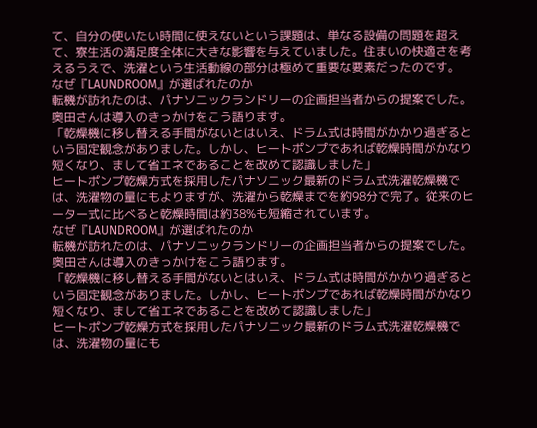て、自分の使いたい時間に使えないという課題は、単なる設備の問題を超えて、寮生活の満足度全体に大きな影響を与えていました。住まいの快適さを考えるうえで、洗濯という生活動線の部分は極めて重要な要素だったのです。
なぜ『LAUNDROOM』が選ばれたのか
転機が訪れたのは、パナソニックランドリーの企画担当者からの提案でした。奥田さんは導入のきっかけをこう語ります。
「乾燥機に移し替える手間がないとはいえ、ドラム式は時間がかかり過ぎるという固定観念がありました。しかし、ヒートポンプであれば乾燥時間がかなり短くなり、まして省エネであることを改めて認識しました」
ヒートポンプ乾燥方式を採用したパナソニック最新のドラム式洗濯乾燥機では、洗濯物の量にもよりますが、洗濯から乾燥までを約98分で完了。従来のヒーター式に比べると乾燥時間は約38%も短縮されています。
なぜ『LAUNDROOM』が選ばれたのか
転機が訪れたのは、パナソニックランドリーの企画担当者からの提案でした。奥田さんは導入のきっかけをこう語ります。
「乾燥機に移し替える手間がないとはいえ、ドラム式は時間がかかり過ぎるという固定観念がありました。しかし、ヒートポンプであれば乾燥時間がかなり短くなり、まして省エネであることを改めて認識しました」
ヒートポンプ乾燥方式を採用したパナソニック最新のドラム式洗濯乾燥機では、洗濯物の量にも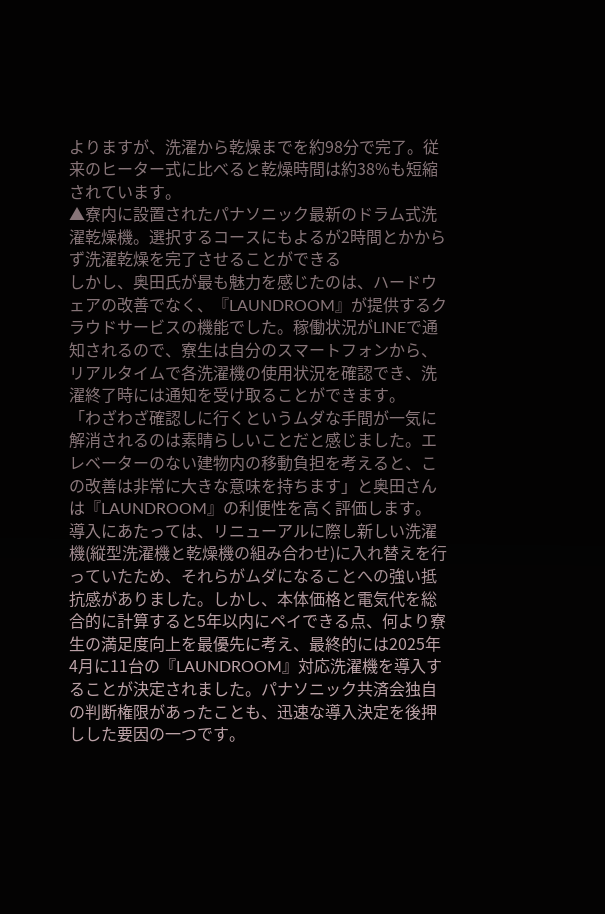よりますが、洗濯から乾燥までを約98分で完了。従来のヒーター式に比べると乾燥時間は約38%も短縮されています。
▲寮内に設置されたパナソニック最新のドラム式洗濯乾燥機。選択するコースにもよるが2時間とかからず洗濯乾燥を完了させることができる
しかし、奥田氏が最も魅力を感じたのは、ハードウェアの改善でなく、『LAUNDROOM』が提供するクラウドサービスの機能でした。稼働状況がLINEで通知されるので、寮生は自分のスマートフォンから、リアルタイムで各洗濯機の使用状況を確認でき、洗濯終了時には通知を受け取ることができます。
「わざわざ確認しに行くというムダな手間が一気に解消されるのは素晴らしいことだと感じました。エレベーターのない建物内の移動負担を考えると、この改善は非常に大きな意味を持ちます」と奥田さんは『LAUNDROOM』の利便性を高く評価します。
導入にあたっては、リニューアルに際し新しい洗濯機(縦型洗濯機と乾燥機の組み合わせ)に入れ替えを行っていたため、それらがムダになることへの強い抵抗感がありました。しかし、本体価格と電気代を総合的に計算すると5年以内にペイできる点、何より寮生の満足度向上を最優先に考え、最終的には2025年4月に11台の『LAUNDROOM』対応洗濯機を導入することが決定されました。パナソニック共済会独自の判断権限があったことも、迅速な導入決定を後押しした要因の一つです。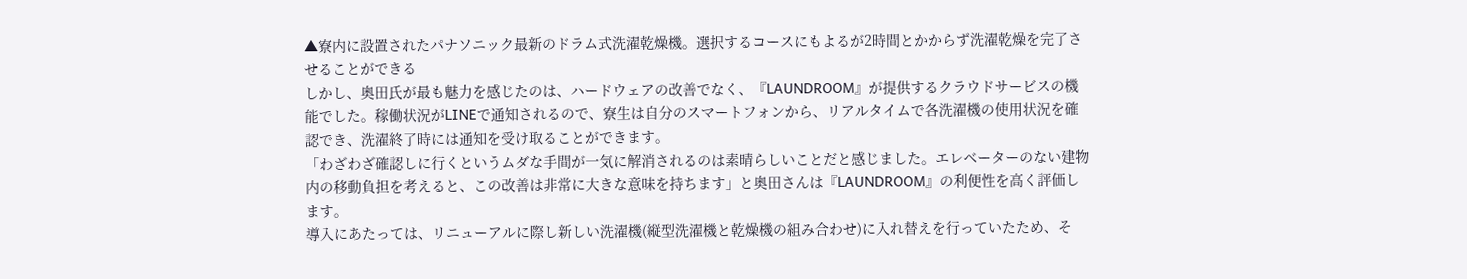▲寮内に設置されたパナソニック最新のドラム式洗濯乾燥機。選択するコースにもよるが2時間とかからず洗濯乾燥を完了させることができる
しかし、奥田氏が最も魅力を感じたのは、ハードウェアの改善でなく、『LAUNDROOM』が提供するクラウドサービスの機能でした。稼働状況がLINEで通知されるので、寮生は自分のスマートフォンから、リアルタイムで各洗濯機の使用状況を確認でき、洗濯終了時には通知を受け取ることができます。
「わざわざ確認しに行くというムダな手間が一気に解消されるのは素晴らしいことだと感じました。エレベーターのない建物内の移動負担を考えると、この改善は非常に大きな意味を持ちます」と奥田さんは『LAUNDROOM』の利便性を高く評価します。
導入にあたっては、リニューアルに際し新しい洗濯機(縦型洗濯機と乾燥機の組み合わせ)に入れ替えを行っていたため、そ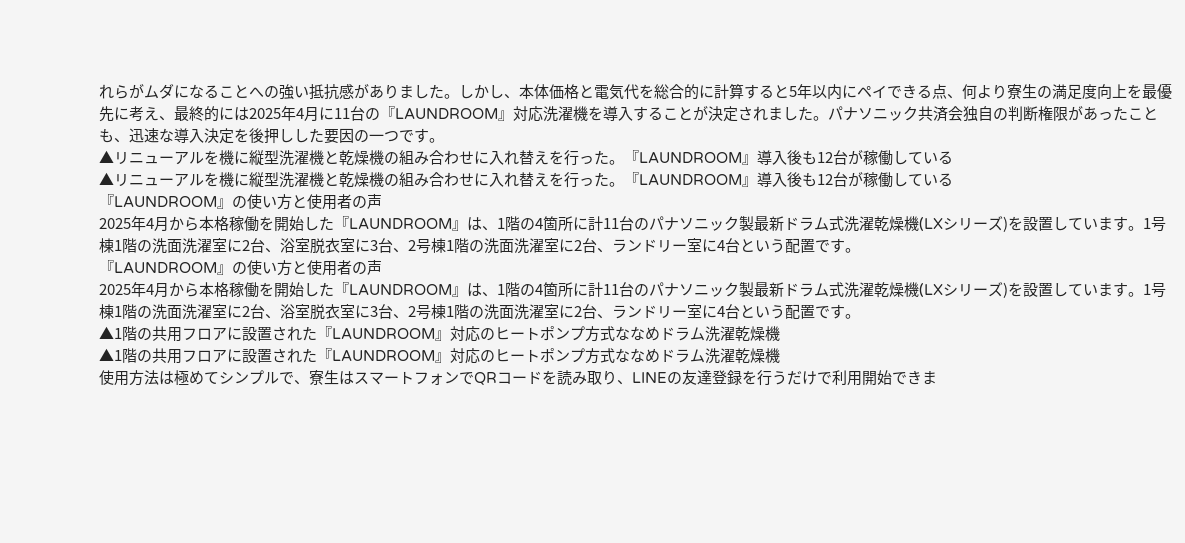れらがムダになることへの強い抵抗感がありました。しかし、本体価格と電気代を総合的に計算すると5年以内にペイできる点、何より寮生の満足度向上を最優先に考え、最終的には2025年4月に11台の『LAUNDROOM』対応洗濯機を導入することが決定されました。パナソニック共済会独自の判断権限があったことも、迅速な導入決定を後押しした要因の一つです。
▲リニューアルを機に縦型洗濯機と乾燥機の組み合わせに入れ替えを行った。『LAUNDROOM』導入後も12台が稼働している
▲リニューアルを機に縦型洗濯機と乾燥機の組み合わせに入れ替えを行った。『LAUNDROOM』導入後も12台が稼働している
『LAUNDROOM』の使い方と使用者の声
2025年4月から本格稼働を開始した『LAUNDROOM』は、1階の4箇所に計11台のパナソニック製最新ドラム式洗濯乾燥機(LXシリーズ)を設置しています。1号棟1階の洗面洗濯室に2台、浴室脱衣室に3台、2号棟1階の洗面洗濯室に2台、ランドリー室に4台という配置です。
『LAUNDROOM』の使い方と使用者の声
2025年4月から本格稼働を開始した『LAUNDROOM』は、1階の4箇所に計11台のパナソニック製最新ドラム式洗濯乾燥機(LXシリーズ)を設置しています。1号棟1階の洗面洗濯室に2台、浴室脱衣室に3台、2号棟1階の洗面洗濯室に2台、ランドリー室に4台という配置です。
▲1階の共用フロアに設置された『LAUNDROOM』対応のヒートポンプ方式ななめドラム洗濯乾燥機
▲1階の共用フロアに設置された『LAUNDROOM』対応のヒートポンプ方式ななめドラム洗濯乾燥機
使用方法は極めてシンプルで、寮生はスマートフォンでQRコードを読み取り、LINEの友達登録を行うだけで利用開始できま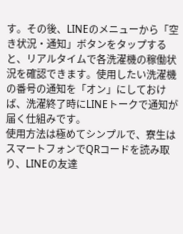す。その後、LINEのメニューから「空き状況・通知」ボタンをタップすると、リアルタイムで各洗濯機の稼働状況を確認できます。使用したい洗濯機の番号の通知を「オン」にしておけば、洗濯終了時にLINEトークで通知が届く仕組みです。
使用方法は極めてシンプルで、寮生はスマートフォンでQRコードを読み取り、LINEの友達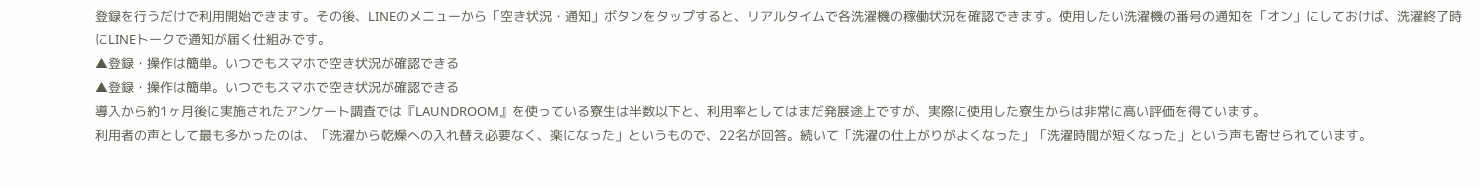登録を行うだけで利用開始できます。その後、LINEのメニューから「空き状況・通知」ボタンをタップすると、リアルタイムで各洗濯機の稼働状況を確認できます。使用したい洗濯機の番号の通知を「オン」にしておけば、洗濯終了時にLINEトークで通知が届く仕組みです。
▲登録・操作は簡単。いつでもスマホで空き状況が確認できる
▲登録・操作は簡単。いつでもスマホで空き状況が確認できる
導入から約1ヶ月後に実施されたアンケート調査では『LAUNDROOM』を使っている寮生は半数以下と、利用率としてはまだ発展途上ですが、実際に使用した寮生からは非常に高い評価を得ています。
利用者の声として最も多かったのは、「洗濯から乾燥への入れ替え必要なく、楽になった」というもので、22名が回答。続いて「洗濯の仕上がりがよくなった」「洗濯時間が短くなった」という声も寄せられています。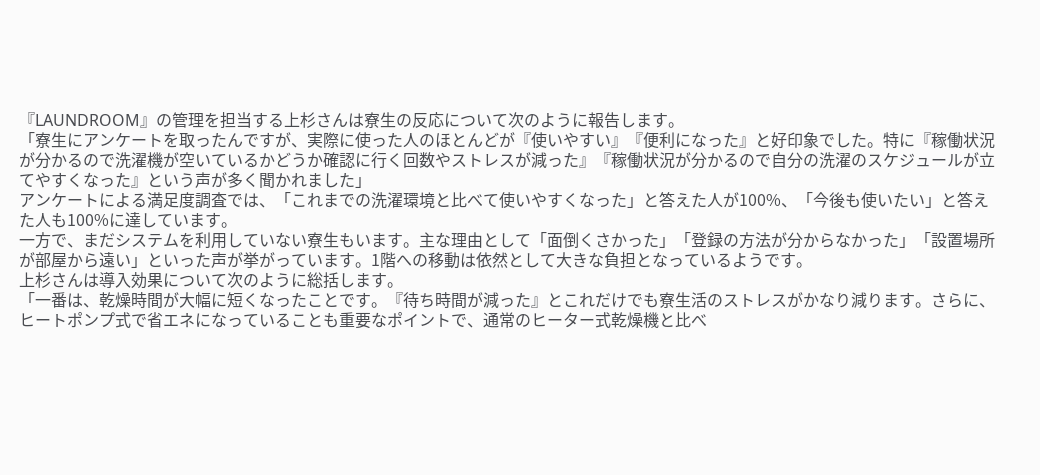『LAUNDROOM』の管理を担当する上杉さんは寮生の反応について次のように報告します。
「寮生にアンケートを取ったんですが、実際に使った人のほとんどが『使いやすい』『便利になった』と好印象でした。特に『稼働状況が分かるので洗濯機が空いているかどうか確認に行く回数やストレスが減った』『稼働状況が分かるので自分の洗濯のスケジュールが立てやすくなった』という声が多く聞かれました」
アンケートによる満足度調査では、「これまでの洗濯環境と比べて使いやすくなった」と答えた人が100%、「今後も使いたい」と答えた人も100%に達しています。
一方で、まだシステムを利用していない寮生もいます。主な理由として「面倒くさかった」「登録の方法が分からなかった」「設置場所が部屋から遠い」といった声が挙がっています。1階への移動は依然として大きな負担となっているようです。
上杉さんは導入効果について次のように総括します。
「一番は、乾燥時間が大幅に短くなったことです。『待ち時間が減った』とこれだけでも寮生活のストレスがかなり減ります。さらに、ヒートポンプ式で省エネになっていることも重要なポイントで、通常のヒーター式乾燥機と比べ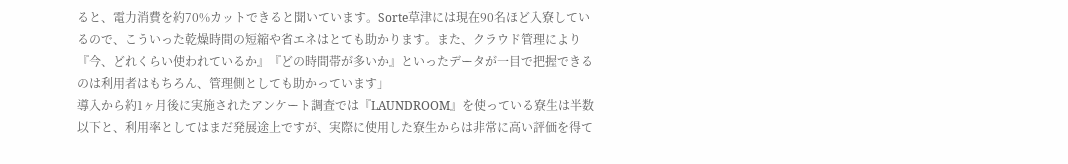ると、電力消費を約70%カットできると聞いています。Sorte草津には現在90名ほど入寮しているので、こういった乾燥時間の短縮や省エネはとても助かります。また、クラウド管理により『今、どれくらい使われているか』『どの時間帯が多いか』といったデータが一目で把握できるのは利用者はもちろん、管理側としても助かっています」
導入から約1ヶ月後に実施されたアンケート調査では『LAUNDROOM』を使っている寮生は半数以下と、利用率としてはまだ発展途上ですが、実際に使用した寮生からは非常に高い評価を得て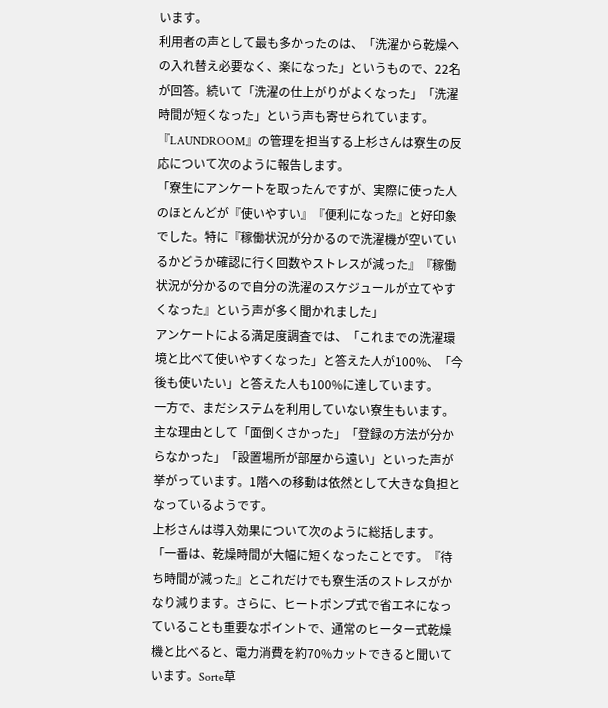います。
利用者の声として最も多かったのは、「洗濯から乾燥への入れ替え必要なく、楽になった」というもので、22名が回答。続いて「洗濯の仕上がりがよくなった」「洗濯時間が短くなった」という声も寄せられています。
『LAUNDROOM』の管理を担当する上杉さんは寮生の反応について次のように報告します。
「寮生にアンケートを取ったんですが、実際に使った人のほとんどが『使いやすい』『便利になった』と好印象でした。特に『稼働状況が分かるので洗濯機が空いているかどうか確認に行く回数やストレスが減った』『稼働状況が分かるので自分の洗濯のスケジュールが立てやすくなった』という声が多く聞かれました」
アンケートによる満足度調査では、「これまでの洗濯環境と比べて使いやすくなった」と答えた人が100%、「今後も使いたい」と答えた人も100%に達しています。
一方で、まだシステムを利用していない寮生もいます。主な理由として「面倒くさかった」「登録の方法が分からなかった」「設置場所が部屋から遠い」といった声が挙がっています。1階への移動は依然として大きな負担となっているようです。
上杉さんは導入効果について次のように総括します。
「一番は、乾燥時間が大幅に短くなったことです。『待ち時間が減った』とこれだけでも寮生活のストレスがかなり減ります。さらに、ヒートポンプ式で省エネになっていることも重要なポイントで、通常のヒーター式乾燥機と比べると、電力消費を約70%カットできると聞いています。Sorte草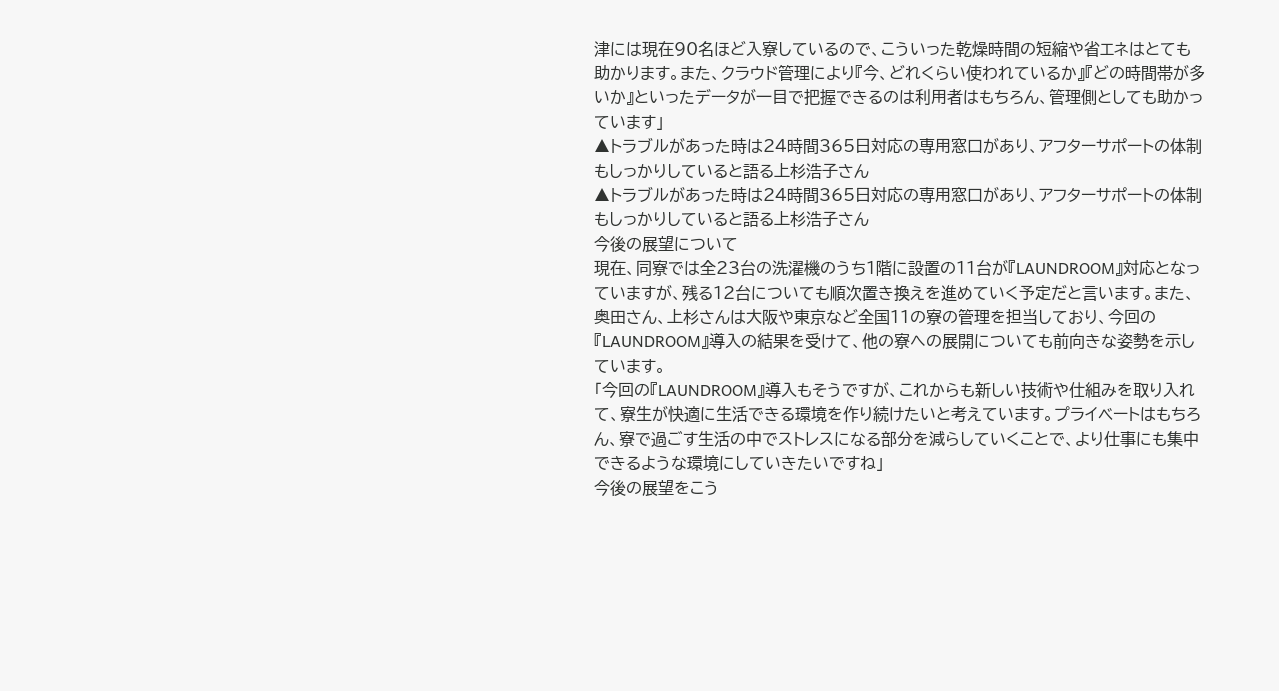津には現在90名ほど入寮しているので、こういった乾燥時間の短縮や省エネはとても助かります。また、クラウド管理により『今、どれくらい使われているか』『どの時間帯が多いか』といったデータが一目で把握できるのは利用者はもちろん、管理側としても助かっています」
▲トラブルがあった時は24時間365日対応の専用窓口があり、アフターサポートの体制もしっかりしていると語る上杉浩子さん
▲トラブルがあった時は24時間365日対応の専用窓口があり、アフターサポートの体制もしっかりしていると語る上杉浩子さん
今後の展望について
現在、同寮では全23台の洗濯機のうち1階に設置の11台が『LAUNDROOM』対応となっていますが、残る12台についても順次置き換えを進めていく予定だと言います。また、奥田さん、上杉さんは大阪や東京など全国11の寮の管理を担当しており、今回の『LAUNDROOM』導入の結果を受けて、他の寮への展開についても前向きな姿勢を示しています。
「今回の『LAUNDROOM』導入もそうですが、これからも新しい技術や仕組みを取り入れて、寮生が快適に生活できる環境を作り続けたいと考えています。プライベートはもちろん、寮で過ごす生活の中でストレスになる部分を減らしていくことで、より仕事にも集中できるような環境にしていきたいですね」
今後の展望をこう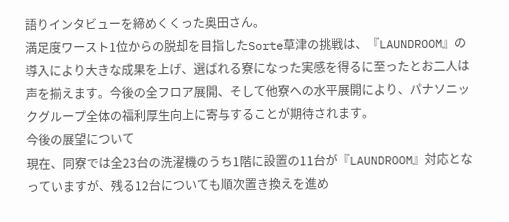語りインタビューを締めくくった奥田さん。
満足度ワースト1位からの脱却を目指したSorte草津の挑戦は、『LAUNDROOM』の導入により大きな成果を上げ、選ばれる寮になった実感を得るに至ったとお二人は声を揃えます。今後の全フロア展開、そして他寮への水平展開により、パナソニックグループ全体の福利厚生向上に寄与することが期待されます。
今後の展望について
現在、同寮では全23台の洗濯機のうち1階に設置の11台が『LAUNDROOM』対応となっていますが、残る12台についても順次置き換えを進め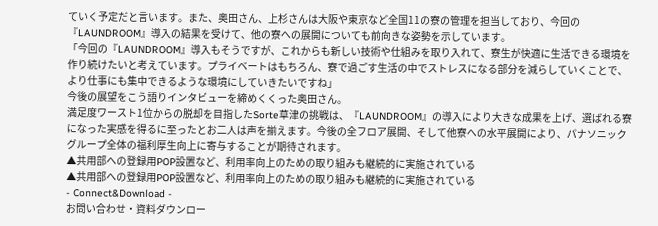ていく予定だと言います。また、奥田さん、上杉さんは大阪や東京など全国11の寮の管理を担当しており、今回の『LAUNDROOM』導入の結果を受けて、他の寮への展開についても前向きな姿勢を示しています。
「今回の『LAUNDROOM』導入もそうですが、これからも新しい技術や仕組みを取り入れて、寮生が快適に生活できる環境を作り続けたいと考えています。プライベートはもちろん、寮で過ごす生活の中でストレスになる部分を減らしていくことで、より仕事にも集中できるような環境にしていきたいですね」
今後の展望をこう語りインタビューを締めくくった奥田さん。
満足度ワースト1位からの脱却を目指したSorte草津の挑戦は、『LAUNDROOM』の導入により大きな成果を上げ、選ばれる寮になった実感を得るに至ったとお二人は声を揃えます。今後の全フロア展開、そして他寮への水平展開により、パナソニックグループ全体の福利厚生向上に寄与することが期待されます。
▲共用部への登録用POP設置など、利用率向上のための取り組みも継続的に実施されている
▲共用部への登録用POP設置など、利用率向上のための取り組みも継続的に実施されている
- Connect&Download -
お問い合わせ・資料ダウンロー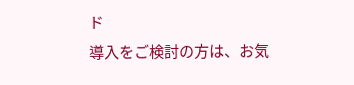ド
導入をご検討の方は、お気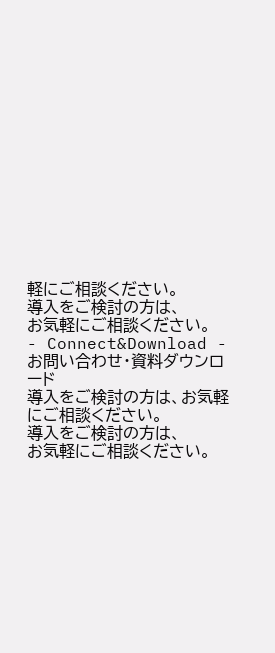軽にご相談ください。
導入をご検討の方は、
お気軽にご相談ください。
- Connect&Download -
お問い合わせ・資料ダウンロード
導入をご検討の方は、お気軽にご相談ください。
導入をご検討の方は、
お気軽にご相談ください。